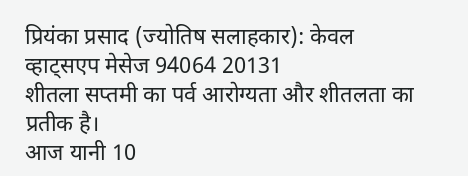प्रियंका प्रसाद (ज्योतिष सलाहकार): केवल व्हाट्सएप मेसेज 94064 20131
शीतला सप्तमी का पर्व आरोग्यता और शीतलता का प्रतीक है।
आज यानी 10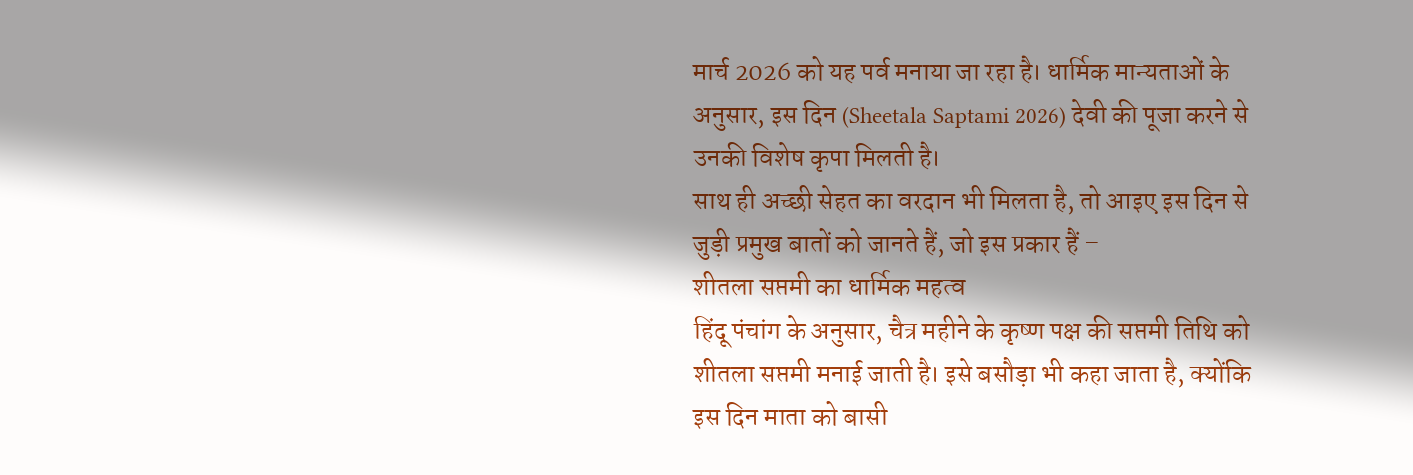मार्च 2026 को यह पर्व मनाया जा रहा है। धार्मिक मान्यताओं के अनुसार, इस दिन (Sheetala Saptami 2026) देवी की पूजा करने से उनकी विशेष कृपा मिलती है।
साथ ही अच्छी सेहत का वरदान भी मिलता है, तो आइए इस दिन से जुड़ी प्रमुख बातों को जानते हैं, जो इस प्रकार हैं –
शीतला सप्तमी का धार्मिक महत्व
हिंदू पंचांग के अनुसार, चैत्र महीने के कृष्ण पक्ष की सप्तमी तिथि को शीतला सप्तमी मनाई जाती है। इसे बसौड़ा भी कहा जाता है, क्योंकि इस दिन माता को बासी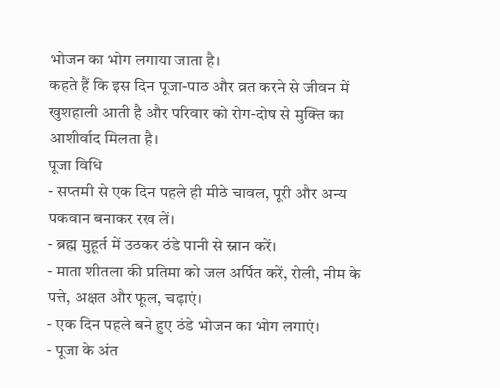भोजन का भोग लगाया जाता है।
कहते हैं कि इस दिन पूजा-पाठ और व्रत करने से जीवन में खुशहाली आती है और परिवार को रोग-दोष से मुक्ति का आशीर्वाद मिलता है।
पूजा विधि
- सप्तमी से एक दिन पहले ही मीठे चावल, पूरी और अन्य पकवान बनाकर रख लें।
- ब्रह्म मुहूर्त में उठकर ठंडे पानी से स्नान करें।
- माता शीतला की प्रतिमा को जल अर्पित करें, रोली, नीम के पत्ते, अक्षत और फूल, चढ़ाएं।
- एक दिन पहले बने हुए ठंडे भोजन का भोग लगाएं।
- पूजा के अंत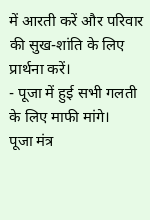में आरती करें और परिवार की सुख-शांति के लिए प्रार्थना करें।
- पूजा में हुई सभी गलती के लिए माफी मांगे।
पूजा मंत्र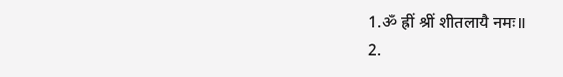1.ॐ ह्रीं श्रीं शीतलायै नमः॥
2.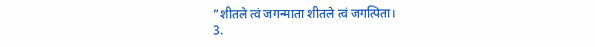”शीतले त्वं जगन्माता शीतले त्वं जगत्पिता।
3.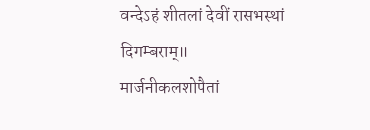वन्देऽहं शीतलां देवीं रासभस्थां दिगम्बराम्॥
मार्जनीकलशोपैतां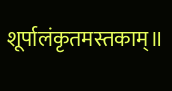शूर्पालंकृतमस्तकाम्॥